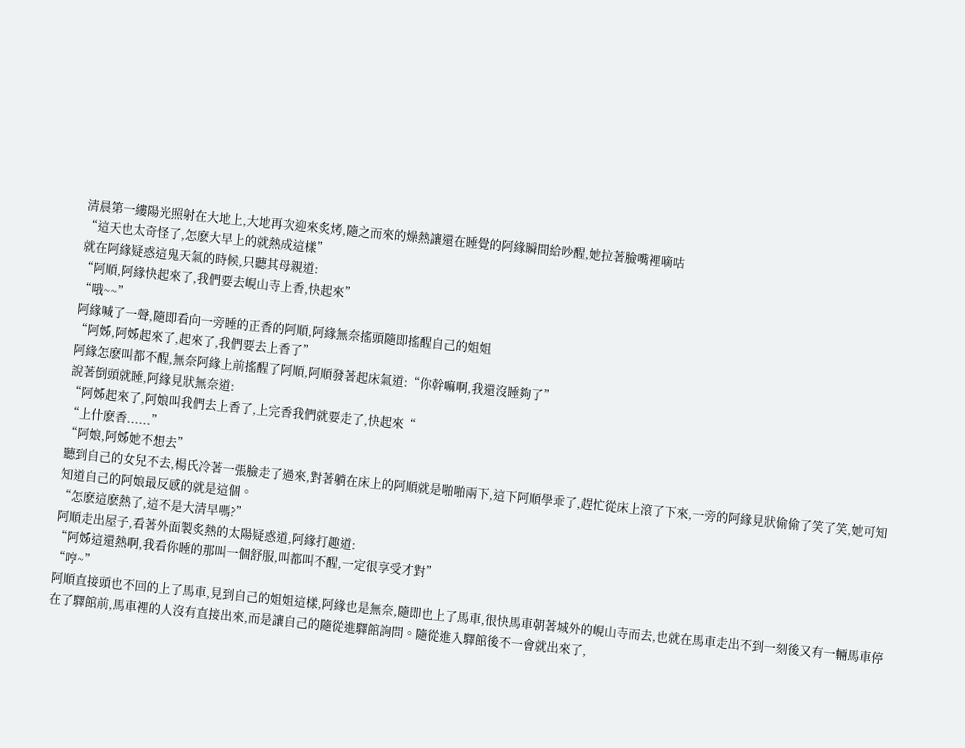清晨第一縷陽光照射在大地上,大地再次迎來炙烤,隨之而來的燥熱讓還在睡覺的阿緣瞬間給吵醒,她拉著臉嘴裡嘀咕
“這天也太奇怪了,怎麽大早上的就熱成這樣”
就在阿緣疑惑這鬼天氣的時候,只聽其母親道:
“阿順,阿緣快起來了,我們要去峴山寺上香,快起來”
“哦~~”
阿緣喊了一聲,隨即看向一旁睡的正香的阿順,阿緣無奈搖頭隨即搖醒自己的姐姐
“阿姊,阿姊起來了,起來了,我們要去上香了”
阿緣怎麽叫都不醒,無奈阿緣上前搖醒了阿順,阿順發著起床氣道:“你幹嘛啊,我還沒睡夠了”
說著倒頭就睡,阿緣見狀無奈道:
“阿姊起來了,阿娘叫我們去上香了,上完香我們就要走了,快起來“
“上什麽香......”
“阿娘,阿姊她不想去”
聽到自己的女兒不去,楊氏冷著一張臉走了過來,對著躺在床上的阿順就是啪啪兩下,這下阿順學乖了,趕忙從床上滾了下來,一旁的阿緣見狀偷偷了笑了笑,她可知知道自己的阿娘最反感的就是這個。
“怎麽這麽熱了,這不是大清早嗎?”
阿順走出屋子,看著外面製炙熱的太陽疑惑道,阿緣打趣道:
“阿姊這還熱啊,我看你睡的那叫一個舒服,叫都叫不醒,一定很享受才對”
“哼~”
阿順直接頭也不回的上了馬車,見到自己的姐姐這樣,阿緣也是無奈,隨即也上了馬車,很快馬車朝著城外的峴山寺而去,也就在馬車走出不到一刻後又有一輛馬車停在了驛館前,馬車裡的人沒有直接出來,而是讓自己的隨從進驛館詢問。隨從進入驛館後不一會就出來了,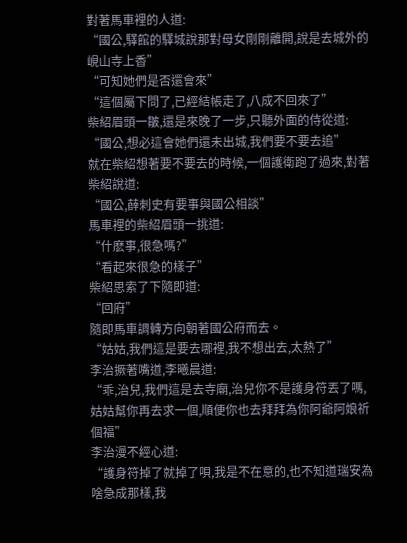對著馬車裡的人道:
“國公,驛館的驛城說那對母女剛剛離開,說是去城外的峴山寺上香”
“可知她們是否還會來”
“這個屬下問了,已經結帳走了,八成不回來了”
柴紹眉頭一皺,還是來晚了一步,只聽外面的侍從道:
“國公,想必這會她們還未出城,我們要不要去追”
就在柴紹想著要不要去的時候,一個護衛跑了過來,對著柴紹說道:
“國公,薛刺史有要事與國公相談”
馬車裡的柴紹眉頭一挑道:
“什麽事,很急嗎?”
“看起來很急的樣子”
柴紹思索了下隨即道:
“回府”
隨即馬車調轉方向朝著國公府而去。
“姑姑,我們這是要去哪裡,我不想出去,太熱了”
李治撅著嘴道,李曦晨道:
“乖,治兒,我們這是去寺廟,治兒你不是護身符丟了嗎,姑姑幫你再去求一個,順便你也去拜拜為你阿爺阿娘祈個福”
李治漫不經心道:
“護身符掉了就掉了唄,我是不在意的,也不知道瑞安為啥急成那樣,我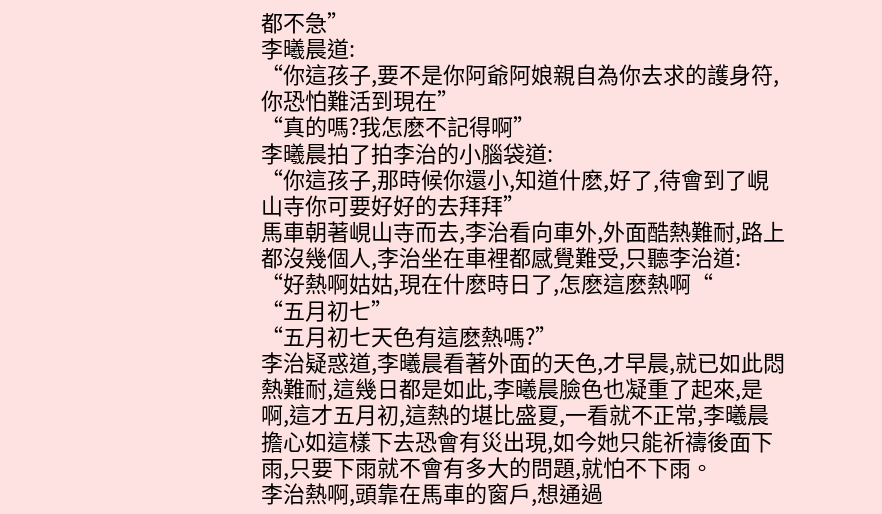都不急”
李曦晨道:
“你這孩子,要不是你阿爺阿娘親自為你去求的護身符,你恐怕難活到現在”
“真的嗎?我怎麽不記得啊”
李曦晨拍了拍李治的小腦袋道:
“你這孩子,那時候你還小,知道什麽,好了,待會到了峴山寺你可要好好的去拜拜”
馬車朝著峴山寺而去,李治看向車外,外面酷熱難耐,路上都沒幾個人,李治坐在車裡都感覺難受,只聽李治道:
“好熱啊姑姑,現在什麽時日了,怎麽這麽熱啊“
“五月初七”
“五月初七天色有這麽熱嗎?”
李治疑惑道,李曦晨看著外面的天色,才早晨,就已如此悶熱難耐,這幾日都是如此,李曦晨臉色也凝重了起來,是啊,這才五月初,這熱的堪比盛夏,一看就不正常,李曦晨擔心如這樣下去恐會有災出現,如今她只能祈禱後面下雨,只要下雨就不會有多大的問題,就怕不下雨。
李治熱啊,頭靠在馬車的窗戶,想通過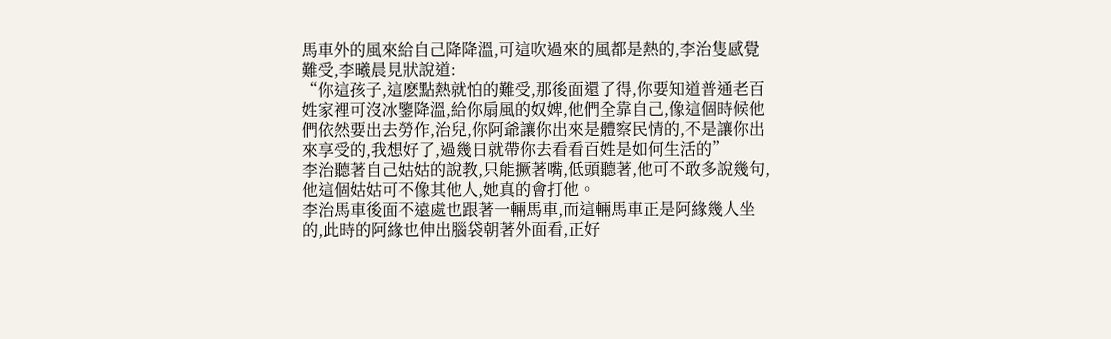馬車外的風來給自己降降溫,可這吹過來的風都是熱的,李治隻感覺難受,李曦晨見狀說道:
“你這孩子,這麽點熱就怕的難受,那後面還了得,你要知道普通老百姓家裡可沒冰鑒降溫,給你扇風的奴婢,他們全靠自己,像這個時候他們依然要出去勞作,治兒,你阿爺讓你出來是體察民情的,不是讓你出來享受的,我想好了,過幾日就帶你去看看百姓是如何生活的”
李治聽著自己姑姑的說教,只能撅著嘴,低頭聽著,他可不敢多說幾句,他這個姑姑可不像其他人,她真的會打他。
李治馬車後面不遠處也跟著一輛馬車,而這輛馬車正是阿緣幾人坐的,此時的阿緣也伸出腦袋朝著外面看,正好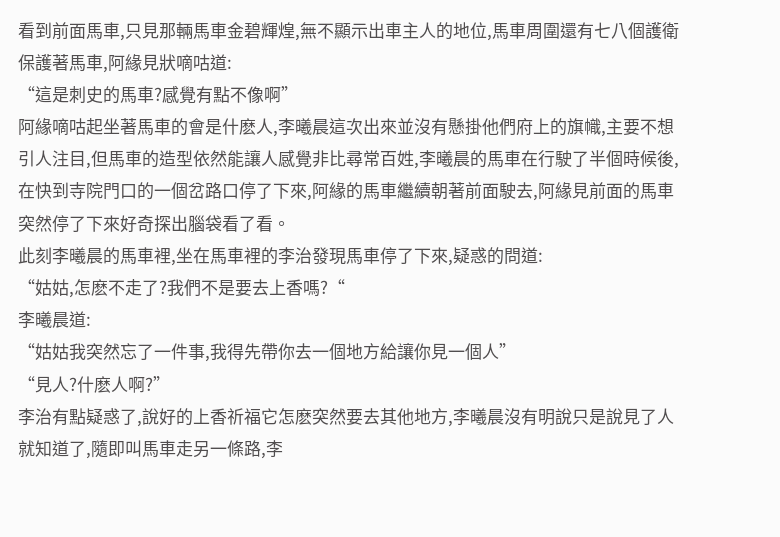看到前面馬車,只見那輛馬車金碧輝煌,無不顯示出車主人的地位,馬車周圍還有七八個護衛保護著馬車,阿緣見狀嘀咕道:
“這是刺史的馬車?感覺有點不像啊”
阿緣嘀咕起坐著馬車的會是什麽人,李曦晨這次出來並沒有懸掛他們府上的旗幟,主要不想引人注目,但馬車的造型依然能讓人感覺非比尋常百姓,李曦晨的馬車在行駛了半個時候後,在快到寺院門口的一個岔路口停了下來,阿緣的馬車繼續朝著前面駛去,阿緣見前面的馬車突然停了下來好奇探出腦袋看了看。
此刻李曦晨的馬車裡,坐在馬車裡的李治發現馬車停了下來,疑惑的問道:
“姑姑,怎麽不走了?我們不是要去上香嗎?“
李曦晨道:
“姑姑我突然忘了一件事,我得先帶你去一個地方給讓你見一個人”
“見人?什麽人啊?”
李治有點疑惑了,說好的上香祈福它怎麽突然要去其他地方,李曦晨沒有明說只是說見了人就知道了,隨即叫馬車走另一條路,李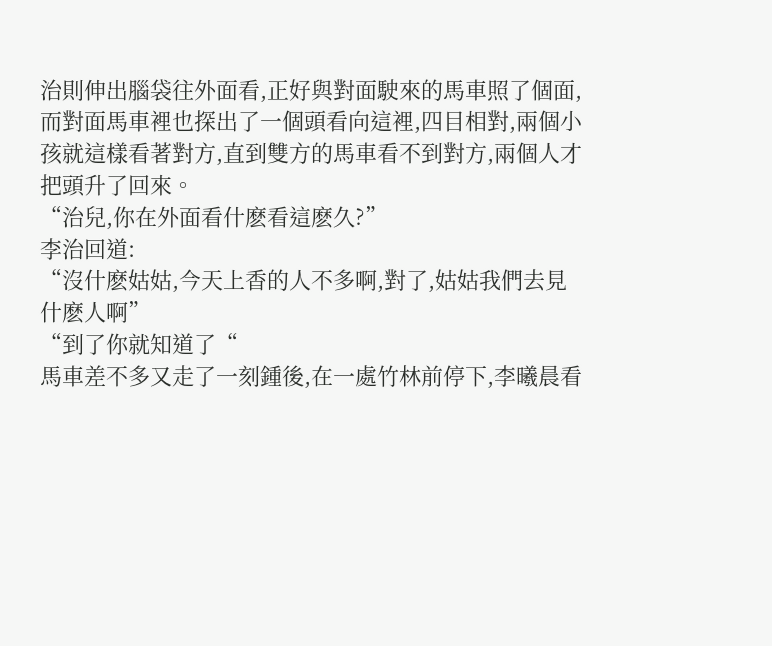治則伸出腦袋往外面看,正好與對面駛來的馬車照了個面,而對面馬車裡也探出了一個頭看向這裡,四目相對,兩個小孩就這樣看著對方,直到雙方的馬車看不到對方,兩個人才把頭升了回來。
“治兒,你在外面看什麽看這麽久?”
李治回道:
“沒什麽姑姑,今天上香的人不多啊,對了,姑姑我們去見什麽人啊”
“到了你就知道了“
馬車差不多又走了一刻鍾後,在一處竹林前停下,李曦晨看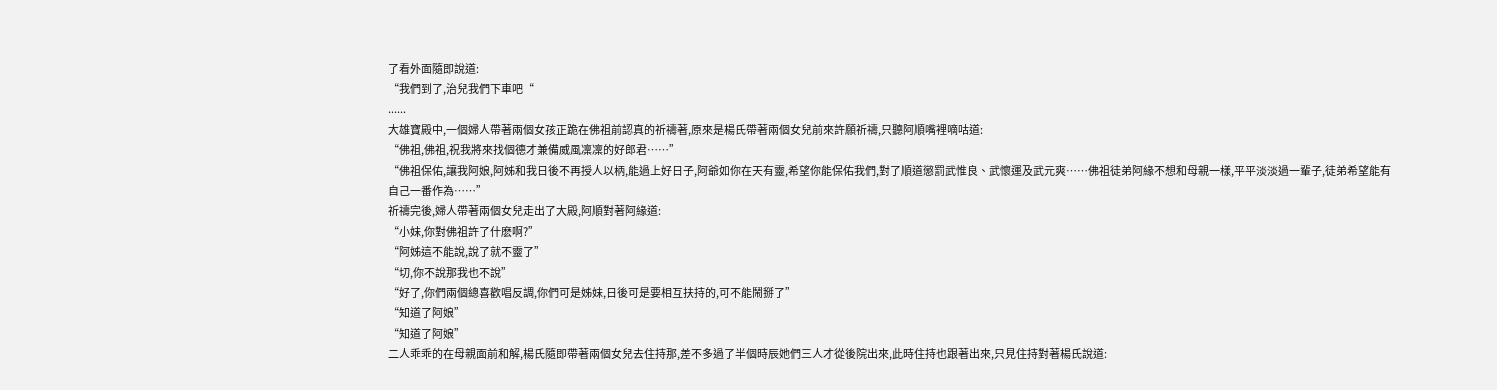了看外面隨即說道:
“我們到了,治兒我們下車吧“
......
大雄寶殿中,一個婦人帶著兩個女孩正跪在佛祖前認真的祈禱著,原來是楊氏帶著兩個女兒前來許願祈禱,只聽阿順嘴裡嘀咕道:
“佛祖,佛祖,祝我將來找個德才兼備威風凜凜的好郎君……”
“佛祖保佑,讓我阿娘,阿姊和我日後不再授人以柄,能過上好日子,阿爺如你在天有靈,希望你能保佑我們,對了順道懲罰武惟良、武懷運及武元爽……佛祖徒弟阿緣不想和母親一樣,平平淡淡過一輩子,徒弟希望能有自己一番作為……”
祈禱完後,婦人帶著兩個女兒走出了大殿,阿順對著阿緣道:
“小妹,你對佛祖許了什麽啊?”
“阿姊這不能說,說了就不靈了”
“切,你不說那我也不說”
“好了,你們兩個總喜歡唱反調,你們可是姊妹,日後可是要相互扶持的,可不能鬧掰了”
“知道了阿娘”
“知道了阿娘”
二人乖乖的在母親面前和解,楊氏隨即帶著兩個女兒去住持那,差不多過了半個時辰她們三人才從後院出來,此時住持也跟著出來,只見住持對著楊氏說道: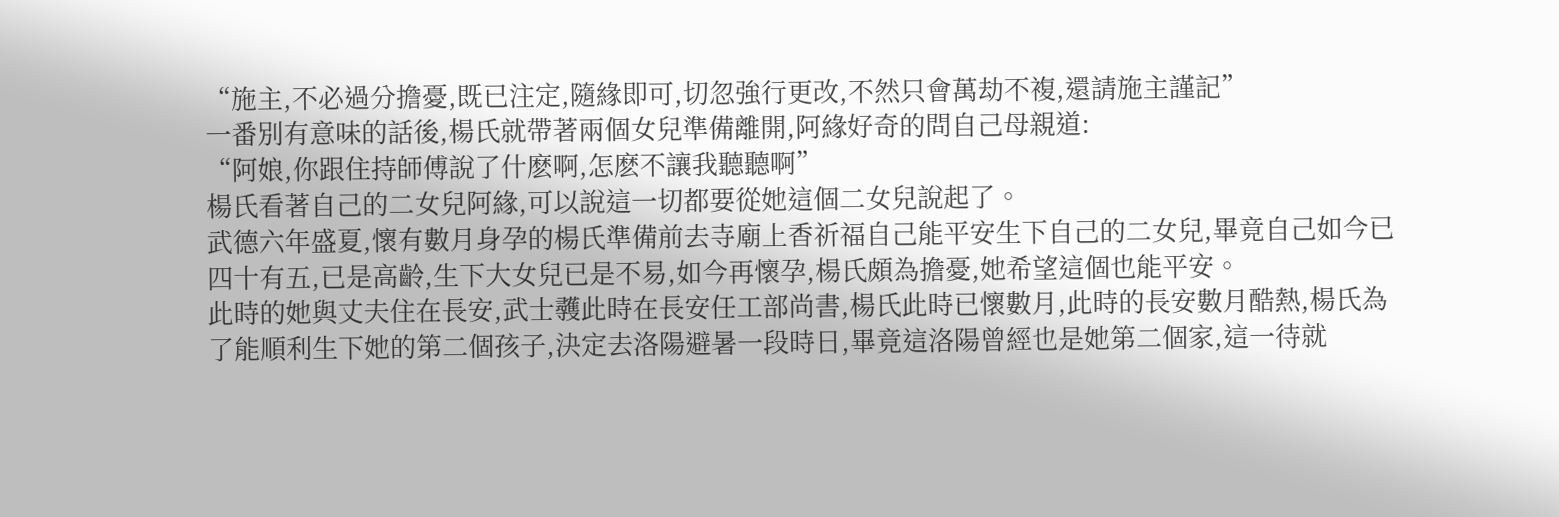“施主,不必過分擔憂,既已注定,隨緣即可,切忽強行更改,不然只會萬劫不複,還請施主謹記”
一番別有意味的話後,楊氏就帶著兩個女兒準備離開,阿緣好奇的問自己母親道:
“阿娘,你跟住持師傅說了什麽啊,怎麽不讓我聽聽啊”
楊氏看著自己的二女兒阿緣,可以說這一切都要從她這個二女兒說起了。
武德六年盛夏,懷有數月身孕的楊氏準備前去寺廟上香祈福自己能平安生下自己的二女兒,畢竟自己如今已四十有五,已是高齡,生下大女兒已是不易,如今再懷孕,楊氏頗為擔憂,她希望這個也能平安。
此時的她與丈夫住在長安,武士彠此時在長安任工部尚書,楊氏此時已懷數月,此時的長安數月酷熱,楊氏為了能順利生下她的第二個孩子,決定去洛陽避暑一段時日,畢竟這洛陽曾經也是她第二個家,這一待就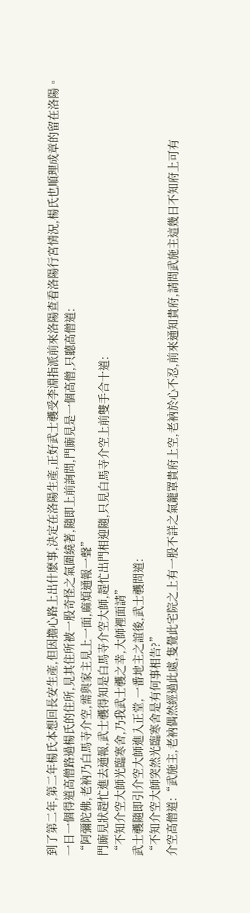到了第二年,第二年楊氏本想回長安生產,但因擔心路上出什麽事,決定在洛陽生產,正好武士彠受李淵指派前來洛陽查看洛陽行宮情況,楊氏也順理成章的留在洛陽。
一日一個得道高僧路過楊氏的住所,見其住所被一股奇怪之氣圍繞著,隨即上前詢問,門廝見是一個高僧,只聽高僧道:
“阿彌陀佛,老衲乃白馬寺介空,需與家主見上一面,麻煩通報一聲”
門廝見狀趕忙進去通報,武士彠得知是白馬寺介空大師,趕忙出門相迎隨,只見白馬寺介空上前雙手合十道:
“不知介空大師光臨寒舍,乃我武士彠之幸,大師裡面請”
武士彠隨即引介空大師進入正堂,一番地主之誼後,武士彠問道:
“不知介空大師突然光臨寒舍是有何事相告?”
介空高僧道:“武施主,老衲偶然經過此處,隻覺此宅院之上有一股不詳之氣籠罩貴府上空,老衲於心不忍,前來通知貴府,請問武施主這幾日不知府上可有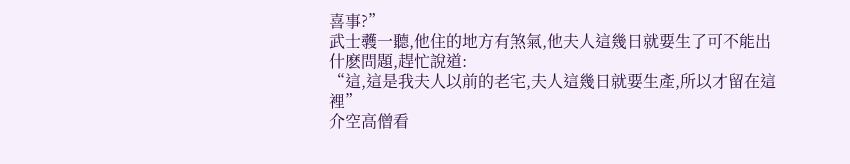喜事?”
武士彠一聽,他住的地方有煞氣,他夫人這幾日就要生了可不能出什麽問題,趕忙說道:
“這,這是我夫人以前的老宅,夫人這幾日就要生產,所以才留在這裡”
介空高僧看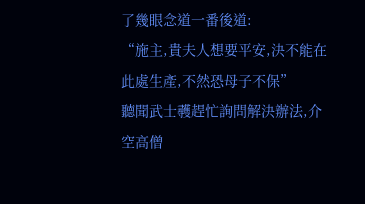了幾眼念道一番後道:
“施主,貴夫人想要平安,決不能在此處生產,不然恐母子不保”
聽聞武士彠趕忙詢問解決辦法,介空高僧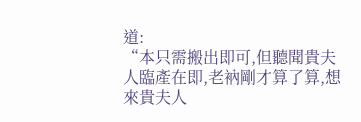道:
“本只需搬出即可,但聽聞貴夫人臨產在即,老衲剛才算了算,想來貴夫人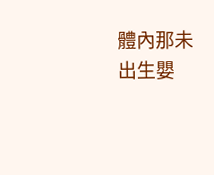體內那未出生嬰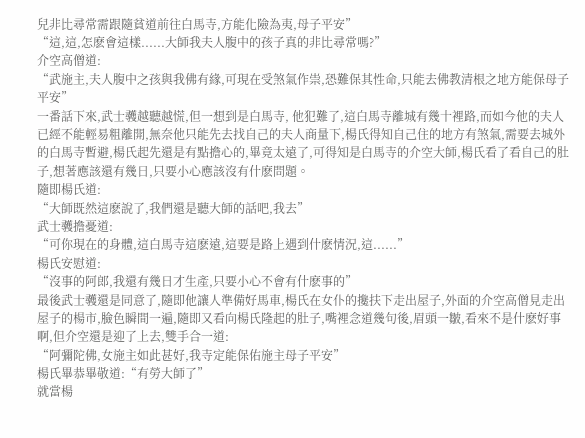兒非比尋常需跟隨貧道前往白馬寺,方能化險為夷,母子平安”
“這,這,怎麽會這樣......大師我夫人腹中的孩子真的非比尋常嗎?”
介空高僧道:
“武施主,夫人腹中之孩與我佛有緣,可現在受煞氣作祟,恐難保其性命,只能去佛教清根之地方能保母子平安”
一番話下來,武士彠越聽越慌,但一想到是白馬寺, 他犯難了,這白馬寺離城有幾十裡路,而如今他的夫人已經不能輕易粗離開,無奈他只能先去找自己的夫人商量下,楊氏得知自己住的地方有煞氣,需要去城外的白馬寺暫避,楊氏起先還是有點擔心的,畢竟太遠了,可得知是白馬寺的介空大師,楊氏看了看自己的肚子,想著應該還有幾日,只要小心應該沒有什麽問題。
隨即楊氏道:
“大師既然這麽說了,我們還是聽大師的話吧,我去”
武士彠擔憂道:
“可你現在的身體,這白馬寺這麽遠,這要是路上遇到什麽情況,這......”
楊氏安慰道:
“沒事的阿郎,我還有幾日才生產,只要小心不會有什麽事的”
最後武士彠還是同意了,隨即他讓人準備好馬車,楊氏在女仆的攙扶下走出屋子,外面的介空高僧見走出屋子的楊市,臉色瞬間一遍,隨即又看向楊氏隆起的肚子,嘴裡念道幾句後,眉頭一皺,看來不是什麽好事啊,但介空還是迎了上去,雙手合一道:
“阿彌陀佛,女施主如此甚好,我寺定能保佑施主母子平安”
楊氏畢恭畢敬道:“有勞大師了”
就當楊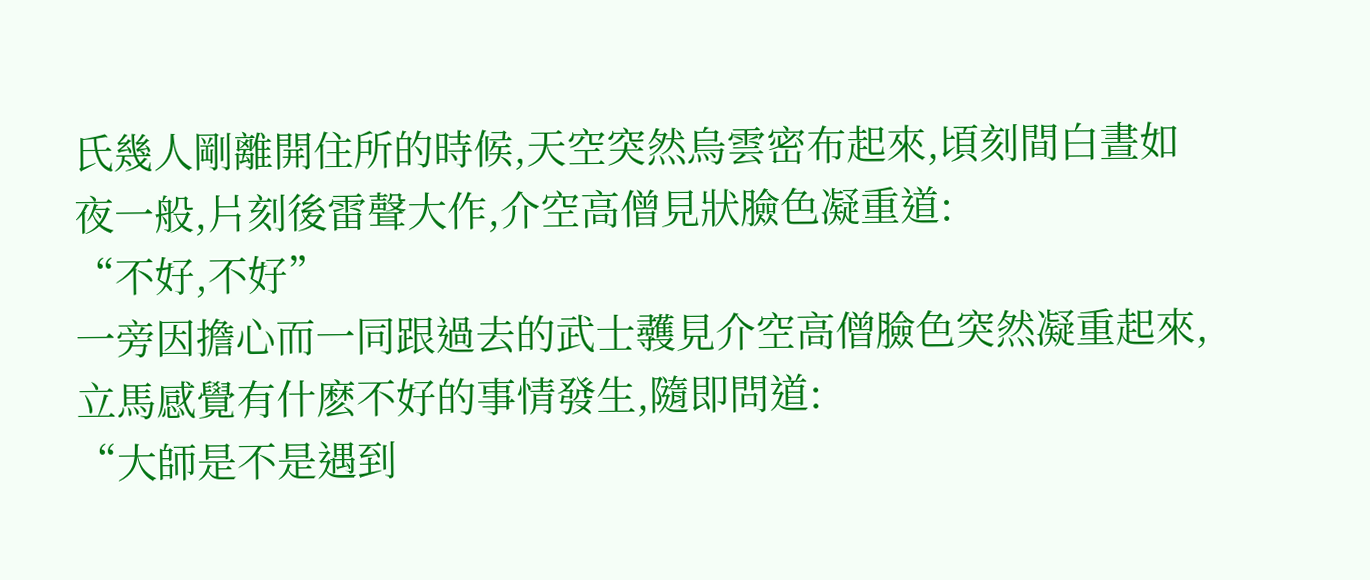氏幾人剛離開住所的時候,天空突然烏雲密布起來,頃刻間白晝如夜一般,片刻後雷聲大作,介空高僧見狀臉色凝重道:
“不好,不好”
一旁因擔心而一同跟過去的武士彠見介空高僧臉色突然凝重起來,立馬感覺有什麽不好的事情發生,隨即問道:
“大師是不是遇到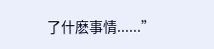了什麽事情......”